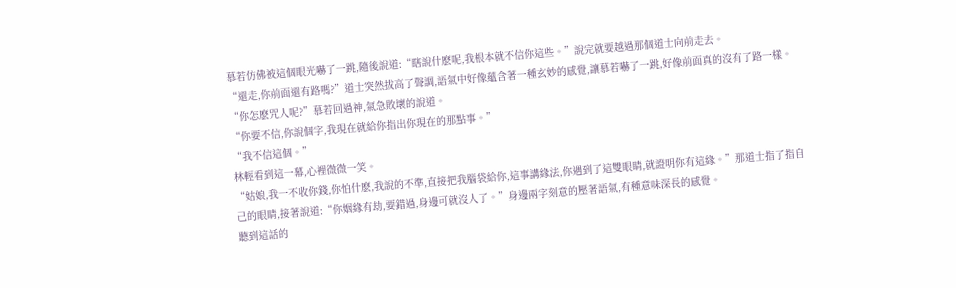慕若仿佛被這個眼光嚇了一跳,隨後說道:“瞎說什麽呢,我根本就不信你這些。”說完就要越過那個道士向前走去。
“還走,你前面還有路嗎?”道士突然拔高了聲調,語氣中好像蘊含著一種玄妙的感覺,讓慕若嚇了一跳,好像前面真的沒有了路一樣。
“你怎麽咒人呢?”慕若回過神,氣急敗壞的說道。
“你要不信,你說個字,我現在就給你指出你現在的那點事。”
“我不信這個。”
林輕看到這一幕,心裡微微一笑。
“姑娘,我一不收你錢,你怕什麽,我說的不準,直接把我腦袋給你,這事講緣法,你遇到了這雙眼睛,就證明你有這緣。”那道士指了指自己的眼睛,接著說道:“你姻緣有劫,要錯過,身邊可就沒人了。”身邊兩字刻意的壓著語氣,有種意味深長的感覺。
聽到這話的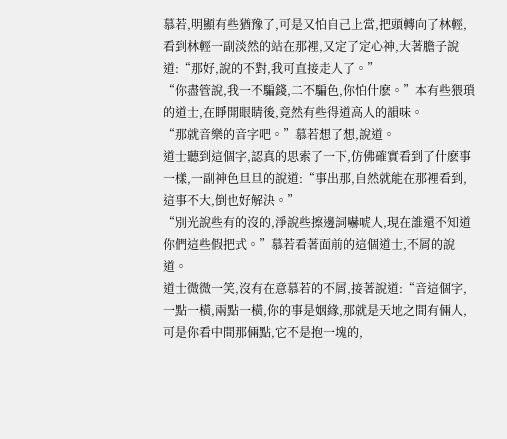慕若,明顯有些猶豫了,可是又怕自己上當,把頭轉向了林輕,看到林輕一副淡然的站在那裡,又定了定心神,大著膽子說道:“那好,說的不對,我可直接走人了。”
“你盡管說,我一不騙錢,二不騙色,你怕什麽。”本有些猥瑣的道士,在睜開眼睛後,竟然有些得道高人的韻味。
“那就音樂的音字吧。”慕若想了想,說道。
道士聽到這個字,認真的思索了一下,仿佛確實看到了什麽事一樣,一副神色旦旦的說道:“事出那,自然就能在那裡看到,這事不大,倒也好解決。”
“別光說些有的沒的,淨說些擦邊詞嚇唬人,現在誰還不知道你們這些假把式。”慕若看著面前的這個道士,不屑的說道。
道士微微一笑,沒有在意慕若的不屑,接著說道:“音這個字,一點一橫,兩點一橫,你的事是姻緣,那就是天地之間有倆人,可是你看中間那倆點,它不是抱一塊的,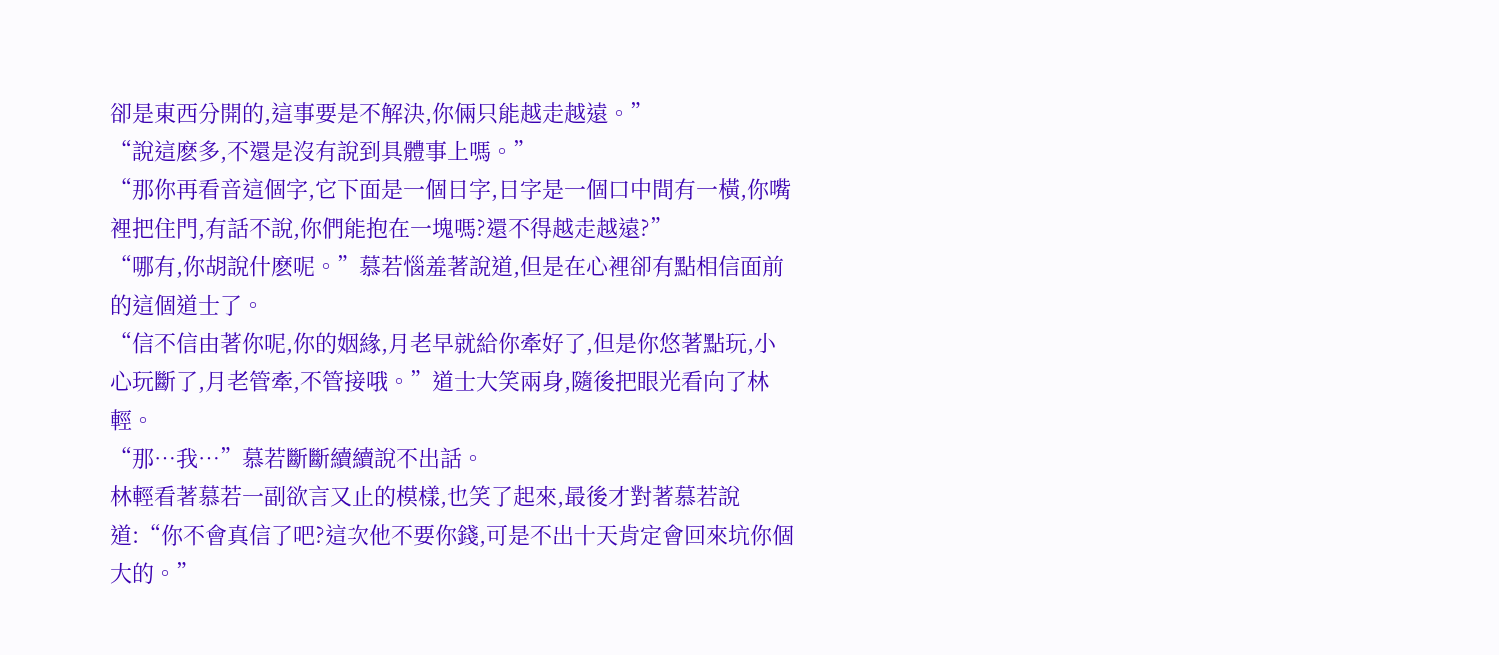卻是東西分開的,這事要是不解決,你倆只能越走越遠。”
“說這麽多,不還是沒有說到具體事上嗎。”
“那你再看音這個字,它下面是一個日字,日字是一個口中間有一橫,你嘴裡把住門,有話不說,你們能抱在一塊嗎?還不得越走越遠?”
“哪有,你胡說什麽呢。”慕若惱羞著說道,但是在心裡卻有點相信面前的這個道士了。
“信不信由著你呢,你的姻緣,月老早就給你牽好了,但是你悠著點玩,小心玩斷了,月老管牽,不管接哦。”道士大笑兩身,隨後把眼光看向了林輕。
“那…我…”慕若斷斷續續說不出話。
林輕看著慕若一副欲言又止的模樣,也笑了起來,最後才對著慕若說道:“你不會真信了吧?這次他不要你錢,可是不出十天肯定會回來坑你個大的。”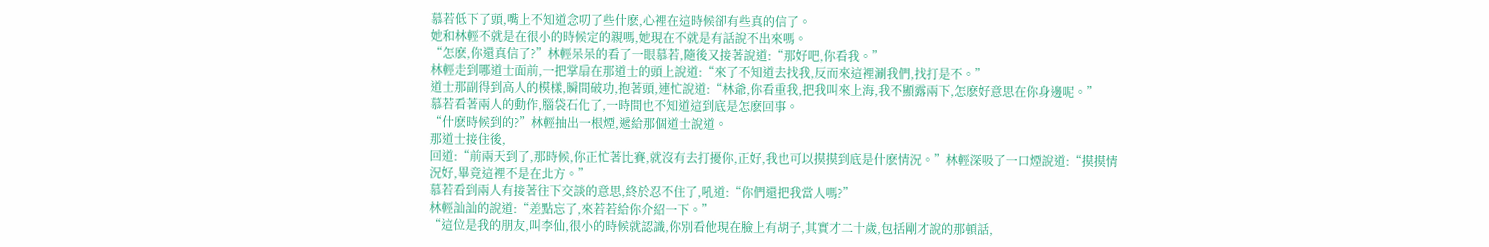慕若低下了頭,嘴上不知道念叨了些什麽,心裡在這時候卻有些真的信了。
她和林輕不就是在很小的時候定的親嗎,她現在不就是有話說不出來嗎。
“怎麽,你還真信了?”林輕呆呆的看了一眼慕若,隨後又接著說道:“那好吧,你看我。”
林輕走到哪道士面前,一把掌扇在那道士的頭上說道:“來了不知道去找我,反而來這裡涮我們,找打是不。”
道士那副得到高人的模樣,瞬間破功,抱著頭,連忙說道:“林爺,你看重我,把我叫來上海,我不顯露兩下,怎麽好意思在你身邊呢。”
慕若看著兩人的動作,腦袋石化了,一時間也不知道這到底是怎麽回事。
“什麽時候到的?”林輕抽出一根煙,遞給那個道士說道。
那道士接住後,
回道:“前兩天到了,那時候,你正忙著比賽,就沒有去打擾你,正好,我也可以摸摸到底是什麽情況。”林輕深吸了一口煙說道:“摸摸情況好,畢竟這裡不是在北方。”
慕若看到兩人有接著往下交談的意思,終於忍不住了,吼道:“你們還把我當人嗎?”
林輕訕訕的說道:“差點忘了,來若若給你介紹一下。”
“這位是我的朋友,叫李仙,很小的時候就認識,你別看他現在臉上有胡子,其實才二十歲,包括剛才說的那頓話,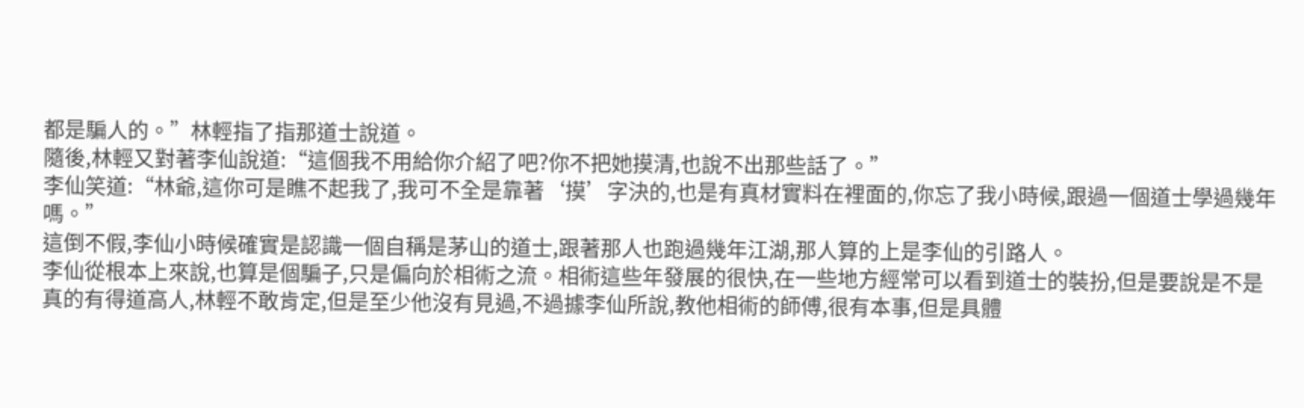都是騙人的。”林輕指了指那道士說道。
隨後,林輕又對著李仙說道:“這個我不用給你介紹了吧?你不把她摸清,也說不出那些話了。”
李仙笑道:“林爺,這你可是瞧不起我了,我可不全是靠著‘摸’字決的,也是有真材實料在裡面的,你忘了我小時候,跟過一個道士學過幾年嗎。”
這倒不假,李仙小時候確實是認識一個自稱是茅山的道士,跟著那人也跑過幾年江湖,那人算的上是李仙的引路人。
李仙從根本上來說,也算是個騙子,只是偏向於相術之流。相術這些年發展的很快,在一些地方經常可以看到道士的裝扮,但是要說是不是真的有得道高人,林輕不敢肯定,但是至少他沒有見過,不過據李仙所說,教他相術的師傅,很有本事,但是具體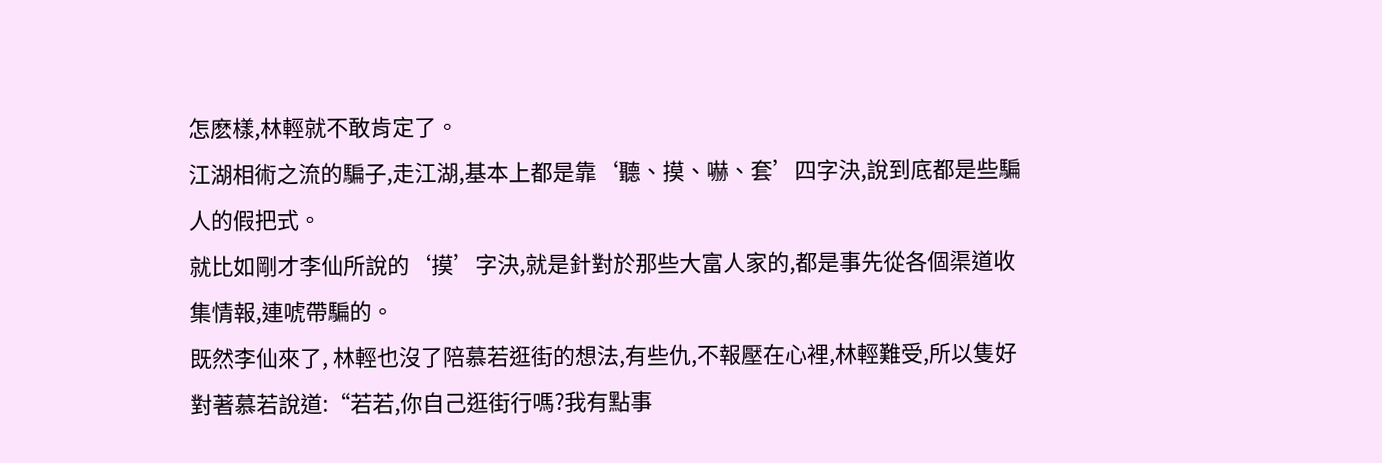怎麽樣,林輕就不敢肯定了。
江湖相術之流的騙子,走江湖,基本上都是靠‘聽、摸、嚇、套’四字決,說到底都是些騙人的假把式。
就比如剛才李仙所說的‘摸’字決,就是針對於那些大富人家的,都是事先從各個渠道收集情報,連唬帶騙的。
既然李仙來了, 林輕也沒了陪慕若逛街的想法,有些仇,不報壓在心裡,林輕難受,所以隻好對著慕若說道:“若若,你自己逛街行嗎?我有點事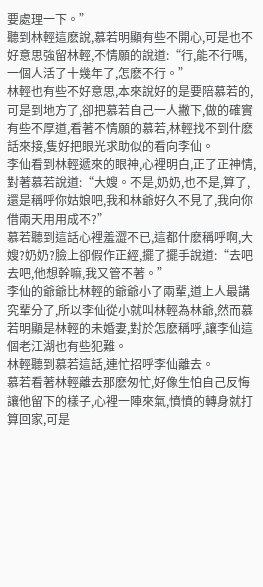要處理一下。”
聽到林輕這麽說,慕若明顯有些不開心,可是也不好意思強留林輕,不情願的說道:“行,能不行嗎,一個人活了十幾年了,怎麽不行。”
林輕也有些不好意思,本來說好的是要陪慕若的,可是到地方了,卻把慕若自己一人撇下,做的確實有些不厚道,看著不情願的慕若,林輕找不到什麽話來接,隻好把眼光求助似的看向李仙。
李仙看到林輕遞來的眼神,心裡明白,正了正神情,對著慕若說道:“大嫂。不是,奶奶,也不是,算了,還是稱呼你姑娘吧,我和林爺好久不見了,我向你借兩天用用成不?”
慕若聽到這話心裡羞澀不已,這都什麽稱呼啊,大嫂?奶奶?臉上卻假作正經,擺了擺手說道:“去吧去吧,他想幹嘛,我又管不著。”
李仙的爺爺比林輕的爺爺小了兩輩,道上人最講究輩分了,所以李仙從小就叫林輕為林爺,然而慕若明顯是林輕的未婚妻,對於怎麽稱呼,讓李仙這個老江湖也有些犯難。
林輕聽到慕若這話,連忙招呼李仙離去。
慕若看著林輕離去那麽匆忙,好像生怕自己反悔讓他留下的樣子,心裡一陣來氣,憤憤的轉身就打算回家,可是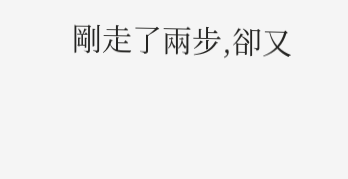剛走了兩步,卻又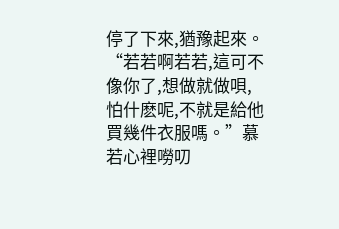停了下來,猶豫起來。
“若若啊若若,這可不像你了,想做就做唄,怕什麽呢,不就是給他買幾件衣服嗎。”慕若心裡嘮叨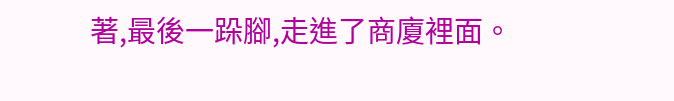著,最後一跺腳,走進了商廈裡面。